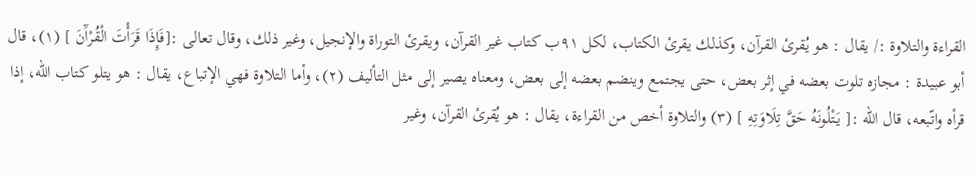القراءة والتلاوة :/ يقال : هو يُقرئ القرآن، وكذلك يقرئ الكتاب، لكل ٩١ب كتاب غير القرآن، ويقرئ التوراة والإنجيل، وغير ذلك، وقال تعالى :[فَإِذَا قَرَأْتَ الْقُرْآَنَ ] (١)، قال أبو عبيدة : مجازه تلوت بعضه في إثر بعض، حتى يجتمع وينضم بعضه إلى بعض، ومعناه يصير إلى مثل التأليف (٢)، وأما التلاوة فهي الإتباع، يقال : هو يتلو كتاب الله، إذا قرأه واتّبعه، قال الله :[ يَتْلُونَهُ حَقَّ تِلَاوَتِهِ ] (٣) والتلاوة أخص من القراءة، يقال : هو يُقرئ القرآن، وغير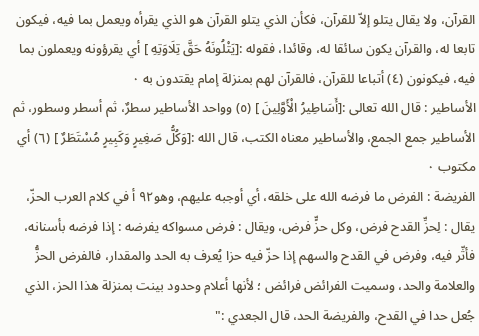القرآن، ولا يقال يتلو إلاّ للقرآن، فكأن الذي يتلو القرآن هو الذي يقرأه ويعمل بما فيه، فيكون تابعا له، والقرآن يكون سائقا له، وقائدا، فقوله :[يَتْلُونَهُ حَقَّ تِلَاوَتِهِ ] أي يقرؤونه ويعملون بما فيه، فيكونون (٤) أتباعا للقرآن، فالقرآن لهم بمنزلة إمام يقتدون به ٠
الأساطير : قال الله تعالى :[أَسَاطِيرُ الْأَوَّلِينَ ] (٥) وواحد الأساطير سطرٌ، ثم أسطر وسطور، ثم الأساطير جمع الجمع، والأساطير معناه الكتب، قال الله :[وَكُلُّ صَغِيرٍ وَكَبِيرٍ مُسْتَطَرٌ ] (٦) أي مكتوب ٠
الفريضة : الفرض ما فرضه الله على خلقه، أي أوجبه عليهم، وهو٩٢ أ في كلام العرب الحزّ، يقال : لِحزِّ القدح فرض، وكل حزٍّ فرض، ويقال : فرض مسواكه يفرضه : إذا فرضه بأسنانه، فأثّر فيه، وفرض في القدح والسهم إذا حزّ فيه حزا يُعرف به الحد والمقدار، فالفرض الحزُّ والعلامة والحد، وسميت الفرائض فرائض ؛ لأنها أعلام وحدود بينت بمنزلة هذا الحز، الذي جُعل حدا في القدح، والفريضة الحد، قال الجعدي :"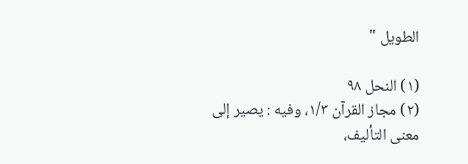الطويل "

(١) النحل ٩٨
(٢) مجاز القرآن ١/٣، وفيه : يصير إلى معنى التأليف،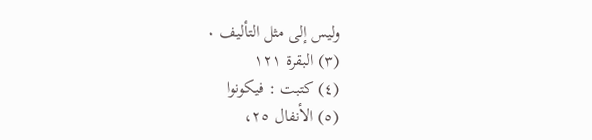وليس إلى مثل التأليف ٠
(٣) البقرة ١٢١
(٤) كتبت : فيكونوا
(٥) الأنفال ٢٥،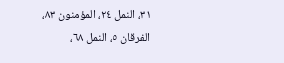٣١، النمل ٢٤، المؤمنون ٨٣، الفرقان ٥، النمل ٦٨،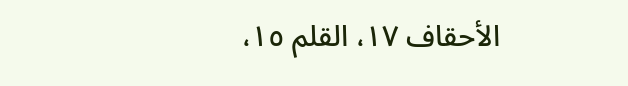الأحقاف ١٧، القلم ١٥،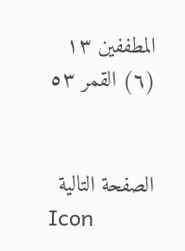المطففين ١٣
(٦) القمر ٥٣


الصفحة التالية
Icon